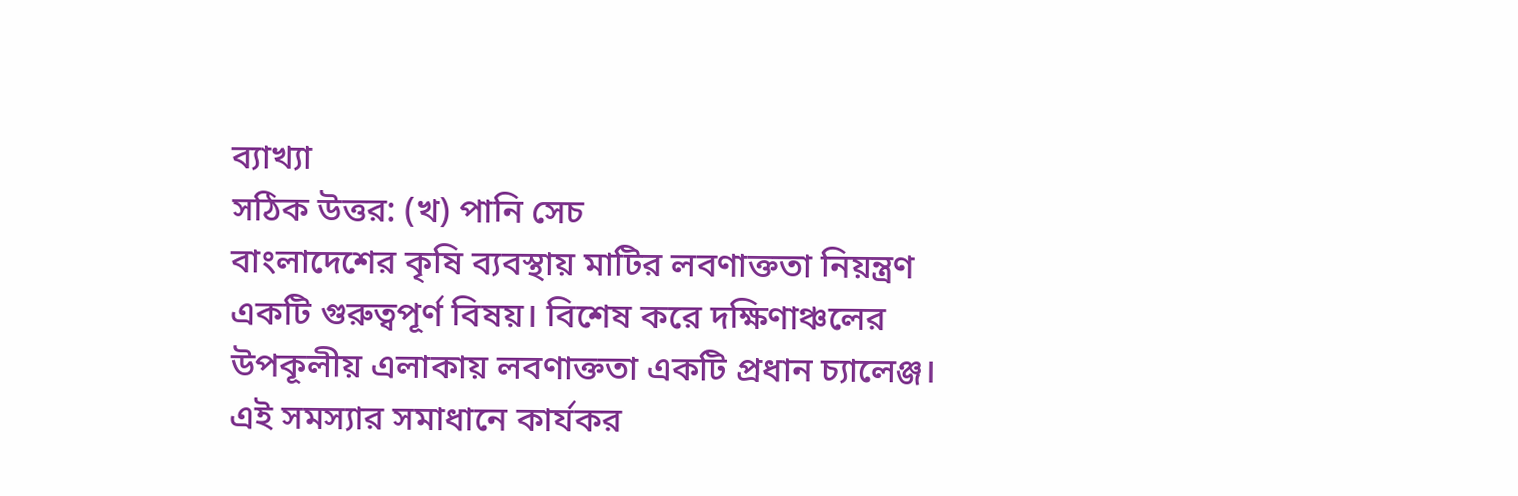ব্যাখ্যা
সঠিক উত্তর: (খ) পানি সেচ
বাংলাদেশের কৃষি ব্যবস্থায় মাটির লবণাক্ততা নিয়ন্ত্রণ একটি গুরুত্বপূর্ণ বিষয়। বিশেষ করে দক্ষিণাঞ্চলের উপকূলীয় এলাকায় লবণাক্ততা একটি প্রধান চ্যালেঞ্জ। এই সমস্যার সমাধানে কার্যকর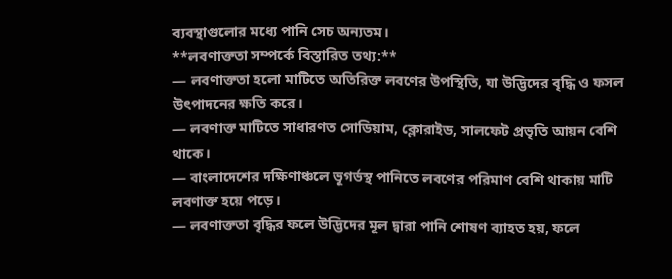ব্যবস্থাগুলোর মধ্যে পানি সেচ অন্যতম।
**লবণাক্ততা সম্পর্কে বিস্তারিত তথ্য:**
— লবণাক্ততা হলো মাটিতে অতিরিক্ত লবণের উপস্থিতি, যা উদ্ভিদের বৃদ্ধি ও ফসল উৎপাদনের ক্ষতি করে।
— লবণাক্ত মাটিতে সাধারণত সোডিয়াম, ক্লোরাইড, সালফেট প্রভৃতি আয়ন বেশি থাকে।
— বাংলাদেশের দক্ষিণাঞ্চলে ভূগর্ভস্থ পানিতে লবণের পরিমাণ বেশি থাকায় মাটি লবণাক্ত হয়ে পড়ে।
— লবণাক্ততা বৃদ্ধির ফলে উদ্ভিদের মূল দ্বারা পানি শোষণ ব্যাহত হয়, ফলে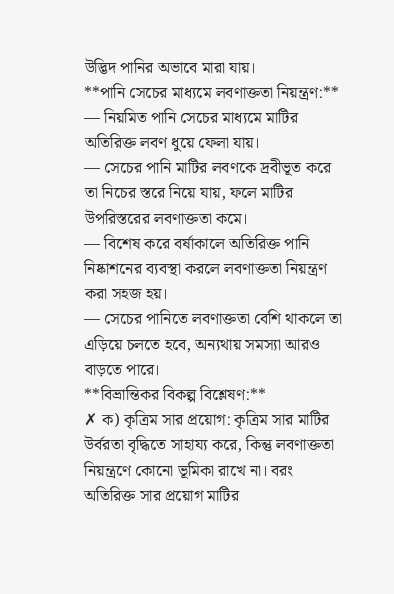উদ্ভিদ পানির অভাবে মারা যায়।
**পানি সেচের মাধ্যমে লবণাক্ততা নিয়ন্ত্রণ:**
— নিয়মিত পানি সেচের মাধ্যমে মাটির অতিরিক্ত লবণ ধুয়ে ফেলা যায়।
— সেচের পানি মাটির লবণকে দ্রবীভূত করে তা নিচের স্তরে নিয়ে যায়, ফলে মাটির উপরিস্তরের লবণাক্ততা কমে।
— বিশেষ করে বর্ষাকালে অতিরিক্ত পানি নিষ্কাশনের ব্যবস্থা করলে লবণাক্ততা নিয়ন্ত্রণ করা সহজ হয়।
— সেচের পানিতে লবণাক্ততা বেশি থাকলে তা এড়িয়ে চলতে হবে, অন্যথায় সমস্যা আরও বাড়তে পারে।
**বিভ্রান্তিকর বিকল্প বিশ্লেষণ:**
✗ ক) কৃত্রিম সার প্রয়োগ: কৃত্রিম সার মাটির উর্বরতা বৃদ্ধিতে সাহায্য করে, কিন্তু লবণাক্ততা নিয়ন্ত্রণে কোনো ভূমিকা রাখে না। বরং অতিরিক্ত সার প্রয়োগ মাটির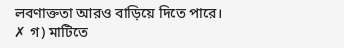লবণাক্ততা আরও বাড়িয়ে দিতে পারে।
✗ গ) মাটিতে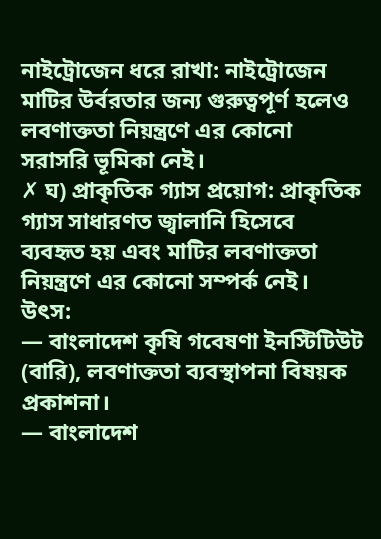নাইট্রোজেন ধরে রাখা: নাইট্রোজেন মাটির উর্বরতার জন্য গুরুত্বপূর্ণ হলেও লবণাক্ততা নিয়ন্ত্রণে এর কোনো সরাসরি ভূমিকা নেই।
✗ ঘ) প্রাকৃতিক গ্যাস প্রয়োগ: প্রাকৃতিক গ্যাস সাধারণত জ্বালানি হিসেবে ব্যবহৃত হয় এবং মাটির লবণাক্ততা নিয়ন্ত্রণে এর কোনো সম্পর্ক নেই।
উৎস:
— বাংলাদেশ কৃষি গবেষণা ইনস্টিটিউট (বারি), লবণাক্ততা ব্যবস্থাপনা বিষয়ক প্রকাশনা।
— বাংলাদেশ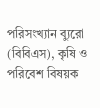পরিসংখ্যান ব্যুরো (বিবিএস), কৃষি ও পরিবেশ বিষয়ক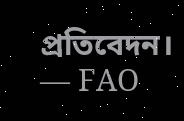প্রতিবেদন।
— FAO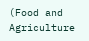(Food and Agriculture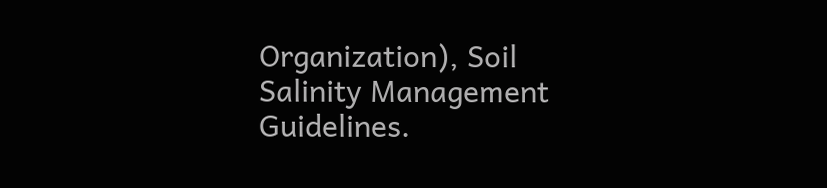Organization), Soil Salinity Management Guidelines.